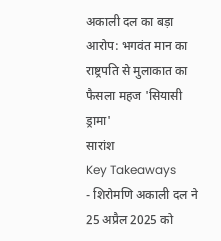अकाली दल का बड़ा आरोप: भगवंत मान का राष्ट्रपति से मुलाकात का फैसला महज 'सियासी ड्रामा'
सारांश
Key Takeaways
- शिरोमणि अकाली दल ने 25 अप्रैल 2025 को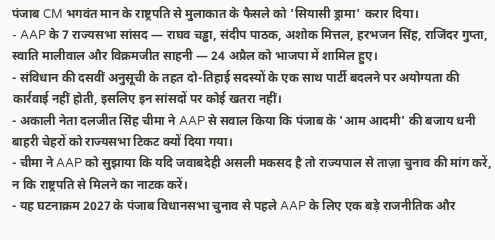पंजाब CM भगवंत मान के राष्ट्रपति से मुलाकात के फैसले को 'सियासी ड्रामा' करार दिया।
- AAP के 7 राज्यसभा सांसद — राघव चड्ढा, संदीप पाठक, अशोक मित्तल, हरभजन सिंह, राजिंदर गुप्ता, स्वाति मालीवाल और विक्रमजीत साहनी — 24 अप्रैल को भाजपा में शामिल हुए।
- संविधान की दसवीं अनुसूची के तहत दो-तिहाई सदस्यों के एक साथ पार्टी बदलने पर अयोग्यता की कार्रवाई नहीं होती, इसलिए इन सांसदों पर कोई खतरा नहीं।
- अकाली नेता दलजीत सिंह चीमा ने AAP से सवाल किया कि पंजाब के 'आम आदमी' की बजाय धनी बाहरी चेहरों को राज्यसभा टिकट क्यों दिया गया।
- चीमा ने AAP को सुझाया कि यदि जवाबदेही असली मकसद है तो राज्यपाल से ताज़ा चुनाव की मांग करें, न कि राष्ट्रपति से मिलने का नाटक करें।
- यह घटनाक्रम 2027 के पंजाब विधानसभा चुनाव से पहले AAP के लिए एक बड़े राजनीतिक और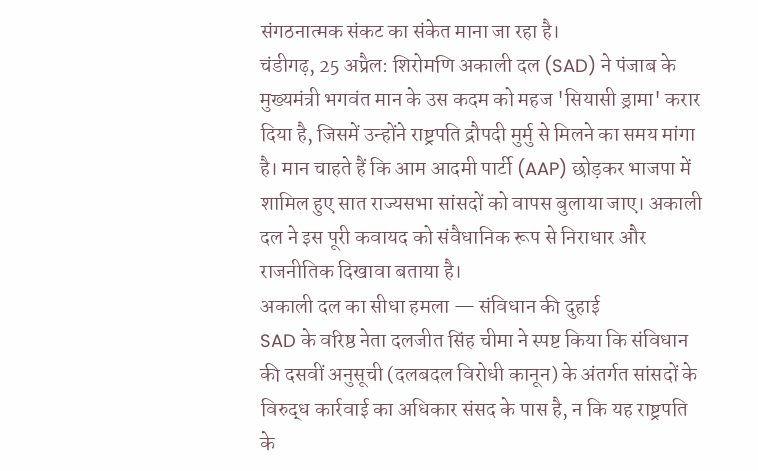संगठनात्मक संकट का संकेत माना जा रहा है।
चंडीगढ़, 25 अप्रैल: शिरोमणि अकाली दल (SAD) ने पंजाब के मुख्यमंत्री भगवंत मान के उस कदम को महज 'सियासी ड्रामा' करार दिया है, जिसमें उन्होंने राष्ट्रपति द्रौपदी मुर्मु से मिलने का समय मांगा है। मान चाहते हैं कि आम आदमी पार्टी (AAP) छोड़कर भाजपा में शामिल हुए सात राज्यसभा सांसदों को वापस बुलाया जाए। अकाली दल ने इस पूरी कवायद को संवैधानिक रूप से निराधार और राजनीतिक दिखावा बताया है।
अकाली दल का सीधा हमला — संविधान की दुहाई
SAD के वरिष्ठ नेता दलजीत सिंह चीमा ने स्पष्ट किया कि संविधान की दसवीं अनुसूची (दलबदल विरोधी कानून) के अंतर्गत सांसदों के विरुद्ध कार्रवाई का अधिकार संसद के पास है, न कि यह राष्ट्रपति के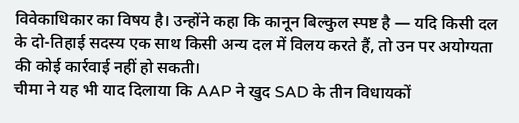विवेकाधिकार का विषय है। उन्होंने कहा कि कानून बिल्कुल स्पष्ट है — यदि किसी दल के दो-तिहाई सदस्य एक साथ किसी अन्य दल में विलय करते हैं, तो उन पर अयोग्यता की कोई कार्रवाई नहीं हो सकती।
चीमा ने यह भी याद दिलाया कि AAP ने खुद SAD के तीन विधायकों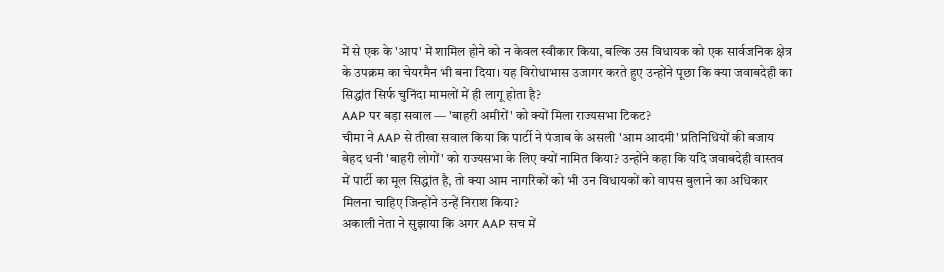में से एक के 'आप' में शामिल होने को न केवल स्वीकार किया, बल्कि उस विधायक को एक सार्वजनिक क्षेत्र के उपक्रम का चेयरमैन भी बना दिया। यह विरोधाभास उजागर करते हुए उन्होंने पूछा कि क्या जवाबदेही का सिद्धांत सिर्फ चुनिंदा मामलों में ही लागू होता है?
AAP पर बड़ा सवाल — 'बाहरी अमीरों' को क्यों मिला राज्यसभा टिकट?
चीमा ने AAP से तीखा सवाल किया कि पार्टी ने पंजाब के असली 'आम आदमी' प्रतिनिधियों की बजाय बेहद धनी 'बाहरी लोगों' को राज्यसभा के लिए क्यों नामित किया? उन्होंने कहा कि यदि जवाबदेही वास्तव में पार्टी का मूल सिद्धांत है, तो क्या आम नागरिकों को भी उन विधायकों को वापस बुलाने का अधिकार मिलना चाहिए जिन्होंने उन्हें निराश किया?
अकाली नेता ने सुझाया कि अगर AAP सच में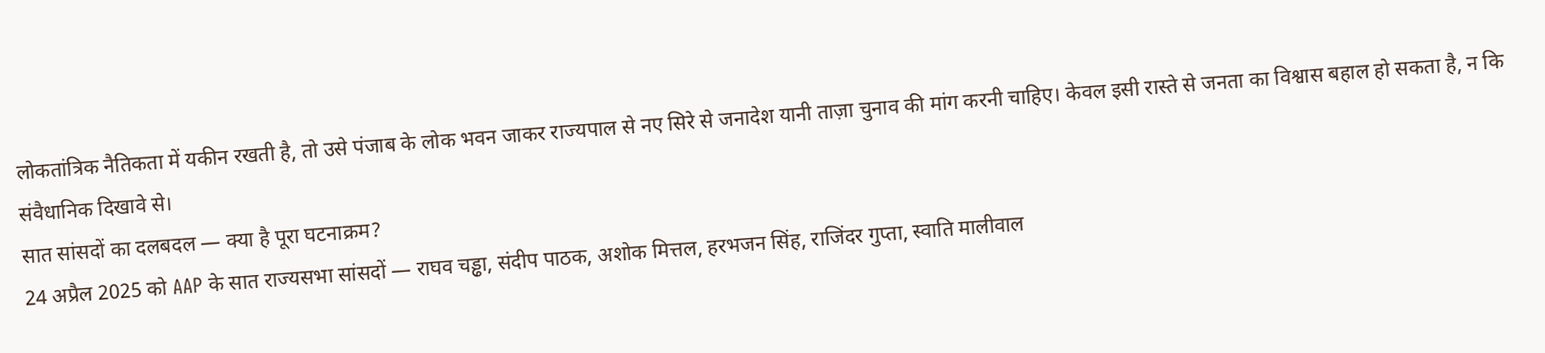लोकतांत्रिक नैतिकता में यकीन रखती है, तो उसे पंजाब के लोक भवन जाकर राज्यपाल से नए सिरे से जनादेश यानी ताज़ा चुनाव की मांग करनी चाहिए। केवल इसी रास्ते से जनता का विश्वास बहाल हो सकता है, न कि संवैधानिक दिखावे से।
सात सांसदों का दलबदल — क्या है पूरा घटनाक्रम?
24 अप्रैल 2025 को AAP के सात राज्यसभा सांसदों — राघव चड्ढा, संदीप पाठक, अशोक मित्तल, हरभजन सिंह, राजिंदर गुप्ता, स्वाति मालीवाल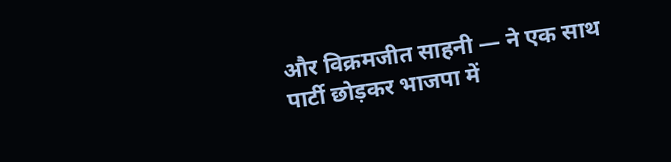और विक्रमजीत साहनी — ने एक साथ पार्टी छोड़कर भाजपा में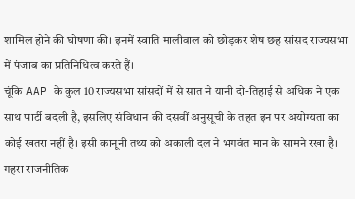शामिल होने की घोषणा की। इनमें स्वाति मालीवाल को छोड़कर शेष छह सांसद राज्यसभा में पंजाब का प्रतिनिधित्व करते हैं।
चूंकि AAP के कुल 10 राज्यसभा सांसदों में से सात ने यानी दो-तिहाई से अधिक ने एक साथ पार्टी बदली है, इसलिए संविधान की दसवीं अनुसूची के तहत इन पर अयोग्यता का कोई खतरा नहीं है। इसी कानूनी तथ्य को अकाली दल ने भगवंत मान के सामने रखा है।
गहरा राजनीतिक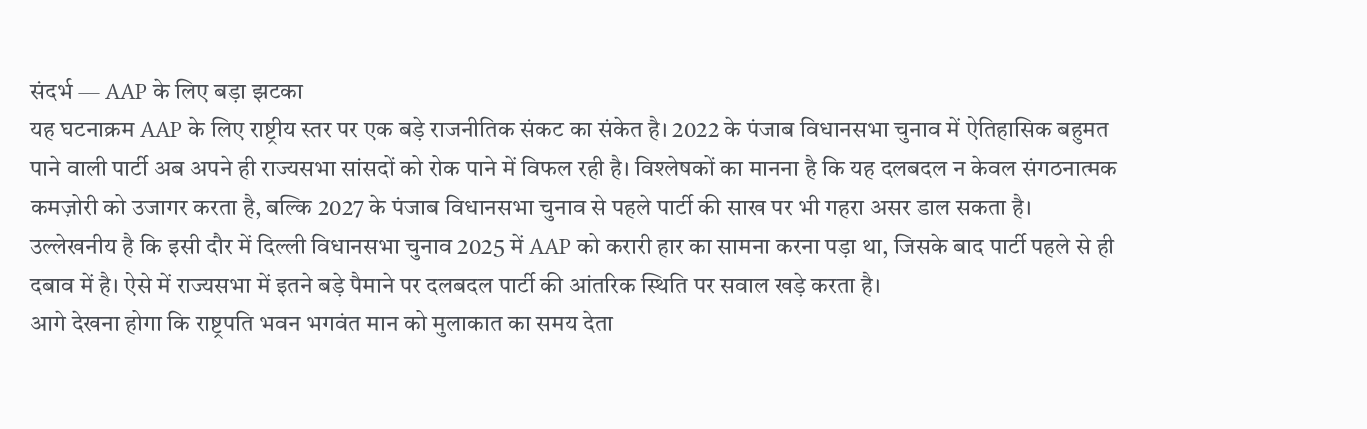संदर्भ — AAP के लिए बड़ा झटका
यह घटनाक्रम AAP के लिए राष्ट्रीय स्तर पर एक बड़े राजनीतिक संकट का संकेत है। 2022 के पंजाब विधानसभा चुनाव में ऐतिहासिक बहुमत पाने वाली पार्टी अब अपने ही राज्यसभा सांसदों को रोक पाने में विफल रही है। विश्लेषकों का मानना है कि यह दलबदल न केवल संगठनात्मक कमज़ोरी को उजागर करता है, बल्कि 2027 के पंजाब विधानसभा चुनाव से पहले पार्टी की साख पर भी गहरा असर डाल सकता है।
उल्लेखनीय है कि इसी दौर में दिल्ली विधानसभा चुनाव 2025 में AAP को करारी हार का सामना करना पड़ा था, जिसके बाद पार्टी पहले से ही दबाव में है। ऐसे में राज्यसभा में इतने बड़े पैमाने पर दलबदल पार्टी की आंतरिक स्थिति पर सवाल खड़े करता है।
आगे देखना होगा कि राष्ट्रपति भवन भगवंत मान को मुलाकात का समय देता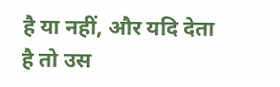है या नहीं, और यदि देता है तो उस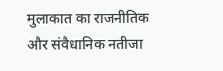मुलाकात का राजनीतिक और संवैधानिक नतीजा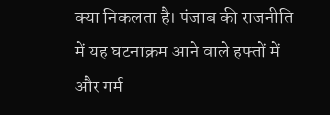क्या निकलता है। पंजाब की राजनीति में यह घटनाक्रम आने वाले हफ्तों में और गर्म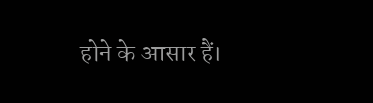होने के आसार हैं।